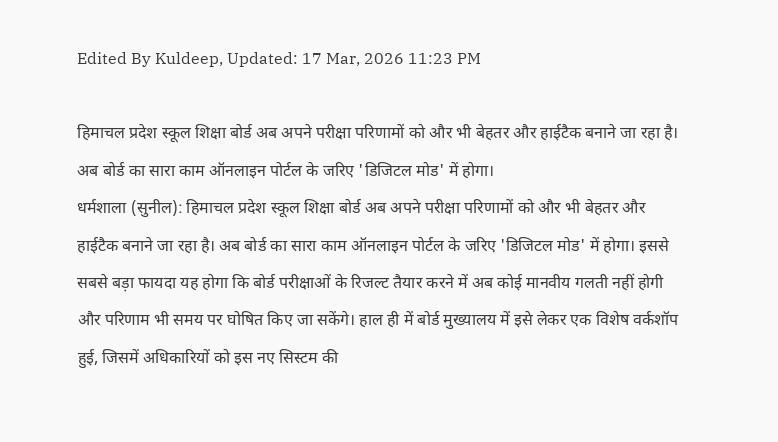Edited By Kuldeep, Updated: 17 Mar, 2026 11:23 PM

हिमाचल प्रदेश स्कूल शिक्षा बोर्ड अब अपने परीक्षा परिणामों को और भी बेहतर और हाईटैक बनाने जा रहा है। अब बोर्ड का सारा काम ऑनलाइन पोर्टल के जरिए 'डिजिटल मोड' में होगा।
धर्मशाला (सुनील): हिमाचल प्रदेश स्कूल शिक्षा बोर्ड अब अपने परीक्षा परिणामों को और भी बेहतर और हाईटैक बनाने जा रहा है। अब बोर्ड का सारा काम ऑनलाइन पोर्टल के जरिए 'डिजिटल मोड' में होगा। इससे सबसे बड़ा फायदा यह होगा कि बोर्ड परीक्षाओं के रिजल्ट तैयार करने में अब कोई मानवीय गलती नहीं होगी और परिणाम भी समय पर घोषित किए जा सकेंगे। हाल ही में बोर्ड मुख्यालय में इसे लेकर एक विशेष वर्कशॉप हुई, जिसमें अधिकारियों को इस नए सिस्टम की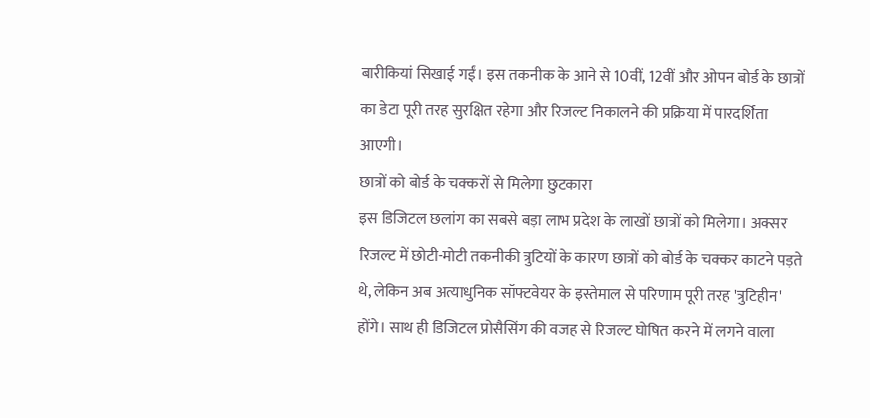बारीकियां सिखाई गईं। इस तकनीक के आने से 10वीं, 12वीं और ओपन बोर्ड के छात्रों का डेटा पूरी तरह सुरक्षित रहेगा और रिजल्ट निकालने की प्रक्रिया में पारदर्शिता आएगी।
छात्रों को बोर्ड के चक्करों से मिलेगा छुटकारा
इस डिजिटल छलांग का सबसे बड़ा लाभ प्रदेश के लाखों छात्रों को मिलेगा। अक्सर रिजल्ट में छोटी-मोटी तकनीकी त्रुटियों के कारण छात्रों को बोर्ड के चक्कर काटने पड़ते थे, लेकिन अब अत्याधुनिक सॉफ्टवेयर के इस्तेमाल से परिणाम पूरी तरह 'त्रुटिहीन' होंगे। साथ ही डिजिटल प्रोसैसिंग की वजह से रिजल्ट घोषित करने में लगने वाला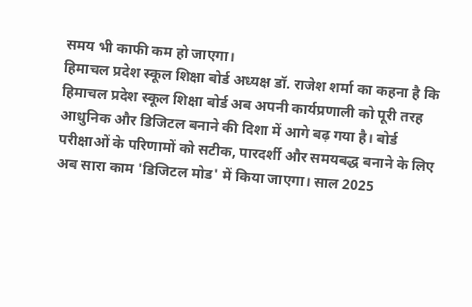समय भी काफी कम हो जाएगा।
हिमाचल प्रदेश स्कूल शिक्षा बोर्ड अध्यक्ष डॉ. राजेश शर्मा का कहना है कि हिमाचल प्रदेश स्कूल शिक्षा बोर्ड अब अपनी कार्यप्रणाली को पूरी तरह आधुनिक और डिजिटल बनाने की दिशा में आगे बढ़ गया है। बोर्ड परीक्षाओं के परिणामों को सटीक, पारदर्शी और समयबद्ध बनाने के लिए अब सारा काम 'डिजिटल मोड' में किया जाएगा। साल 2025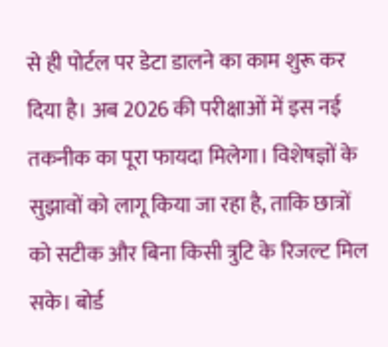से ही पोर्टल पर डेटा डालने का काम शुरू कर दिया है। अब 2026 की परीक्षाओं में इस नई तकनीक का पूरा फायदा मिलेगा। विशेषज्ञों के सुझावों को लागू किया जा रहा है, ताकि छात्रों को सटीक और बिना किसी त्रुटि के रिजल्ट मिल सके। बोर्ड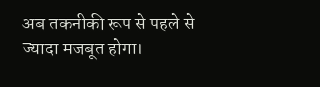अब तकनीकी रूप से पहले से ज्यादा मजबूत होगा।